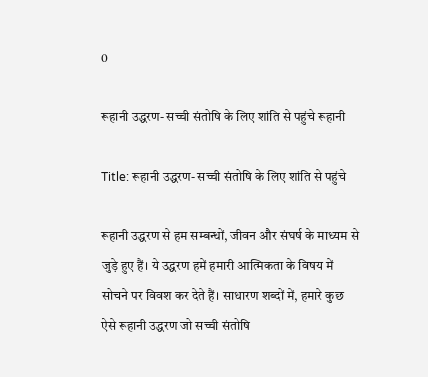0

रूहानी उद्धरण- सच्ची संतोषि के लिए शांति से पहुंचे रूहानी

Title: रूहानी उद्धरण- सच्ची संतोषि के लिए शांति से पहुंचे

रूहानी उद्धरण से हम सम्बन्धों, जीवन और संघर्ष के माध्यम से जुड़े हुए हैं। ये उद्धरण हमें हमारी आत्मिकता के विषय में सोचने पर विवश कर देते हैं। साधारण शब्दों में, हमारे कुछ ऐसे रूहानी उद्धरण जो सच्ची संतोषि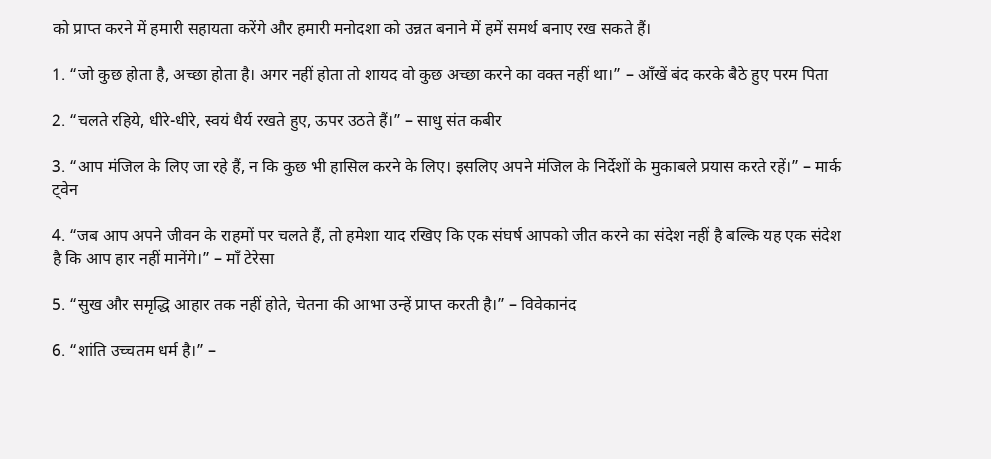को प्राप्त करने में हमारी सहायता करेंगे और हमारी मनोदशा को उन्नत बनाने में हमें समर्थ बनाए रख सकते हैं।

1. “जो कुछ होता है, अच्छा होता है। अगर नहीं होता तो शायद वो कुछ अच्छा करने का वक्त नहीं था।” – आँखें बंद करके बैठे हुए परम पिता

2. “चलते रहिये, धीरे-धीरे, स्वयं धैर्य रखते हुए, ऊपर उठते हैं।” – साधु संत कबीर

3. “आप मंजिल के लिए जा रहे हैं, न कि कुछ भी हासिल करने के लिए। इसलिए अपने मंजिल के निर्देशों के मुकाबले प्रयास करते रहें।” – मार्क ट्वेन

4. “जब आप अपने जीवन के राहमों पर चलते हैं, तो हमेशा याद रखिए कि एक संघर्ष आपको जीत करने का संदेश नहीं है बल्कि यह एक संदेश है कि आप हार नहीं मानेंगे।” – माँ टेरेसा

5. “सुख और समृद्धि आहार तक नहीं होते, चेतना की आभा उन्हें प्राप्त करती है।” – विवेकानंद

6. “शांति उच्चतम धर्म है।” –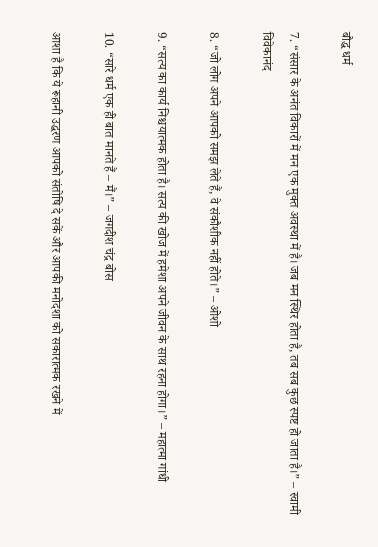बौद्ध धर्म

7. “संसार के अनंत विकारों में मन एक मुक्त अवस्था में है। जब मन स्थिर होता है, तब सब कुछ स्पष्ट हो जाता है।” – स्वामी विवेकानंद

8. “जो लोग अपने आपको समझ लेते हैं, वे संकौशीक नहीं होते।” – ओशो

9. “सत्य का कार्य निश्चयात्मक होता है। सत्य की खोज में हमेशा अपने जीवन के साथ रहना होगा।” – महात्मा गांधी

10. “सारे धर्म एक ही बात मानते हैं – मैं।” – जगदीश चंद्र बोस

आशा है कि ये रूहानी उद्धरण आपको संतोषि दे सकें और आपकी मनोदशा को सकारात्मक रखने में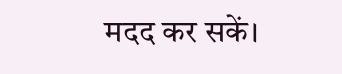मदद कर सकें।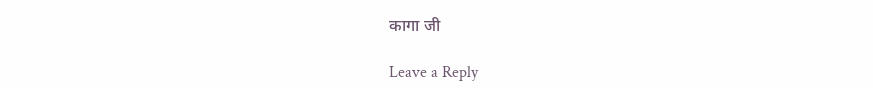कागा जी

Leave a Reply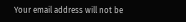Your email address will not be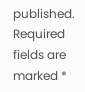published. Required fields are marked *